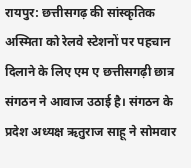रायपुर: छत्तीसगढ़ की सांस्कृतिक अस्मिता को रेलवे स्टेशनों पर पहचान दिलाने के लिए एम ए छत्तीसगढ़ी छात्र संगठन ने आवाज उठाई है। संगठन के प्रदेश अध्यक्ष ऋतुराज साहू ने सोमवार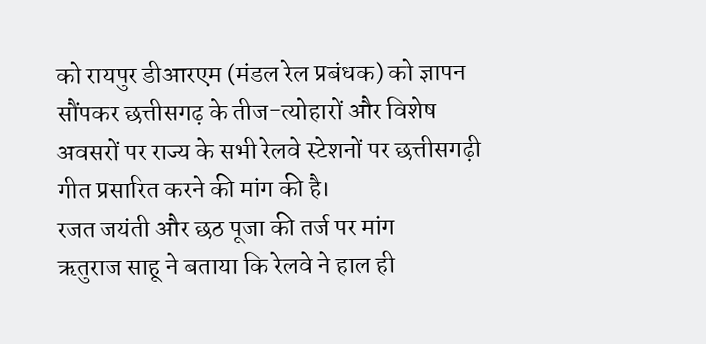को रायपुर डीआरएम (मंडल रेल प्रबंधक) को ज्ञापन सौंपकर छत्तीसगढ़ के तीज-त्योहारों और विशेष अवसरों पर राज्य के सभी रेलवे स्टेशनों पर छत्तीसगढ़ी गीत प्रसारित करने की मांग की है।
रजत जयंती और छठ पूजा की तर्ज पर मांग
ऋतुराज साहू ने बताया कि रेलवे ने हाल ही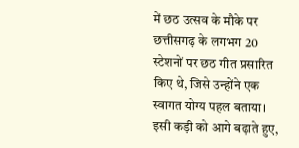में छठ उत्सव के मौके पर छत्तीसगढ़ के लगभग 20 स्टेशनों पर छठ गीत प्रसारित किए थे, जिसे उन्होंने एक स्वागत योग्य पहल बताया। इसी कड़ी को आगे बढ़ाते हुए,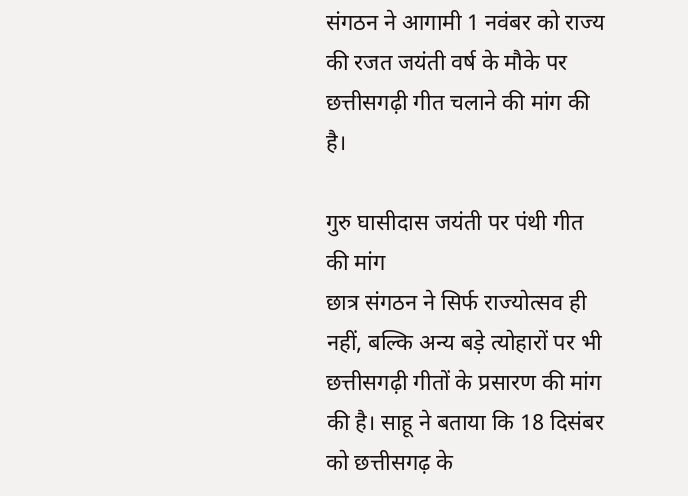संगठन ने आगामी 1 नवंबर को राज्य की रजत जयंती वर्ष के मौके पर छत्तीसगढ़ी गीत चलाने की मांग की है।

गुरु घासीदास जयंती पर पंथी गीत की मांग
छात्र संगठन ने सिर्फ राज्योत्सव ही नहीं, बल्कि अन्य बड़े त्योहारों पर भी छत्तीसगढ़ी गीतों के प्रसारण की मांग की है। साहू ने बताया कि 18 दिसंबर को छत्तीसगढ़ के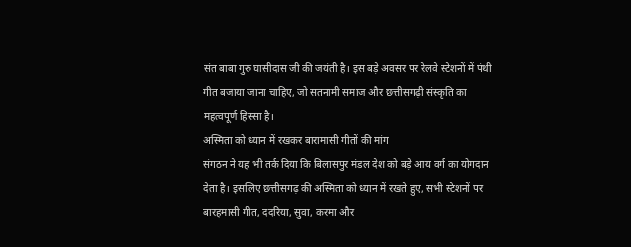संत बाबा गुरु घासीदास जी की जयंती है। इस बड़े अवसर पर रेलवे स्टेशनों में पंथी गीत बजाया जाना चाहिए, जो सतनामी समाज और छत्तीसगढ़ी संस्कृति का महत्वपूर्ण हिस्सा है।
अस्मिता को ध्यान में रखकर बारामासी गीतों की मांग
संगठन ने यह भी तर्क दिया कि बिलासपुर मंडल देश को बड़े आय वर्ग का योगदान देता है। इसलिए छत्तीसगढ़ की अस्मिता को ध्यान में रखते हुए, सभी स्टेशनों पर बारहमासी गीत, ददरिया, सुवा, करमा और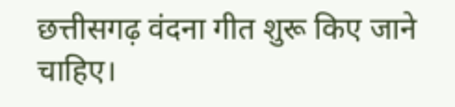छत्तीसगढ़ वंदना गीत शुरू किए जाने चाहिए।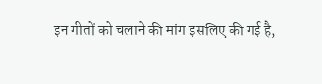इन गीतों को चलाने की मांग इसलिए की गई है,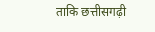ताकि छत्तीसगढ़ी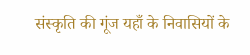संस्कृति की गूंज यहाँ के निवासियों के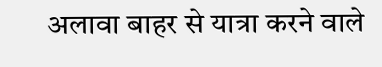अलावा बाहर से यात्रा करने वाले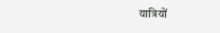यात्रियों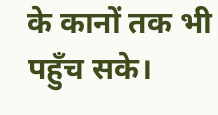के कानों तक भी पहुँच सके।